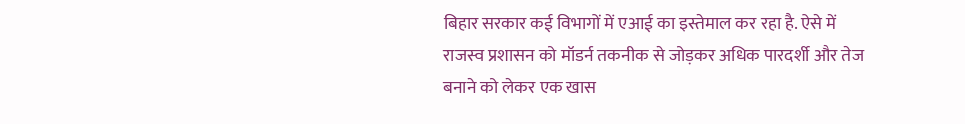बिहार सरकार कई विभागों में एआई का इस्तेमाल कर रहा है. ऐसे में राजस्व प्रशासन को मॉडर्न तकनीक से जोड़कर अधिक पारदर्शी और तेज बनाने को लेकर एक खास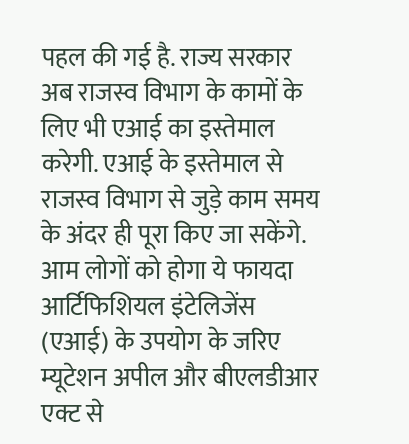पहल की गई है. राज्य सरकार अब राजस्व विभाग के कामों के लिए भी एआई का इस्तेमाल करेगी. एआई के इस्तेमाल से राजस्व विभाग से जुड़े काम समय के अंदर ही पूरा किए जा सकेंगे.
आम लोगों को होगा ये फायदा
आर्टिफिशियल इंटेलिजेंस (एआई) के उपयोग के जरिए म्यूटेशन अपील और बीएलडीआर एक्ट से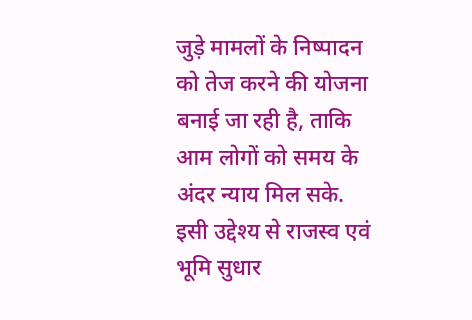जुड़े मामलों के निष्पादन को तेज करने की योजना बनाई जा रही है, ताकि आम लोगों को समय के अंदर न्याय मिल सके. इसी उद्देश्य से राजस्व एवं भूमि सुधार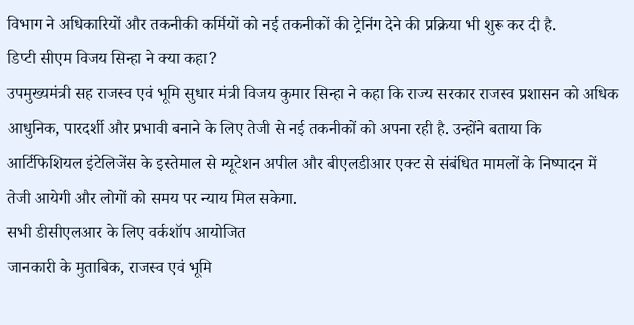विभाग ने अधिकारियों और तकनीकी कर्मियों को नई तकनीकों की ट्रेनिंग देने की प्रक्रिया भी शुरू कर दी है.
डिप्टी सीएम विजय सिन्हा ने क्या कहा?
उपमुख्यमंत्री सह राजस्व एवं भूमि सुधार मंत्री विजय कुमार सिन्हा ने कहा कि राज्य सरकार राजस्व प्रशासन को अधिक आधुनिक, पारदर्शी और प्रभावी बनाने के लिए तेजी से नई तकनीकों को अपना रही है. उन्होंने बताया कि आर्टिफिशियल इंटेलिजेंस के इस्तेमाल से म्यूटेशन अपील और बीएलडीआर एक्ट से संबंधित मामलों के निष्पादन में तेजी आयेगी और लोगों को समय पर न्याय मिल सकेगा.
सभी डीसीएलआर के लिए वर्कशॉप आयोजित
जानकारी के मुताबिक, राजस्व एवं भूमि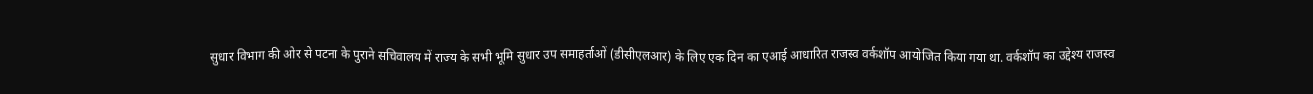सुधार विभाग की ओर से पटना के पुराने सचिवालय में राज्य के सभी भूमि सुधार उप समाहर्ताओं (डीसीएलआर) के लिए एक दिन का एआई आधारित राजस्व वर्कशॉप आयोजित किया गया था. वर्कशॉप का उद्देश्य राजस्व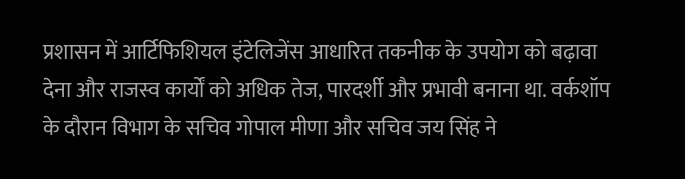प्रशासन में आर्टिफिशियल इंटेलिजेंस आधारित तकनीक के उपयोग को बढ़ावा देना और राजस्व कार्यों को अधिक तेज, पारदर्शी और प्रभावी बनाना था. वर्कशॉप के दौरान विभाग के सचिव गोपाल मीणा और सचिव जय सिंह ने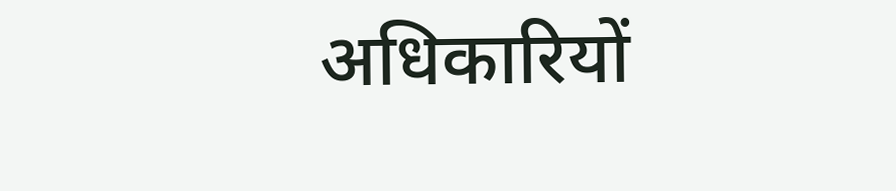अधिकारियों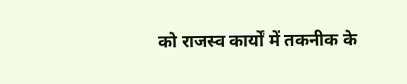को राजस्व कार्यों में तकनीक के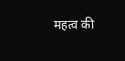महत्व की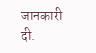जानकारी दी.